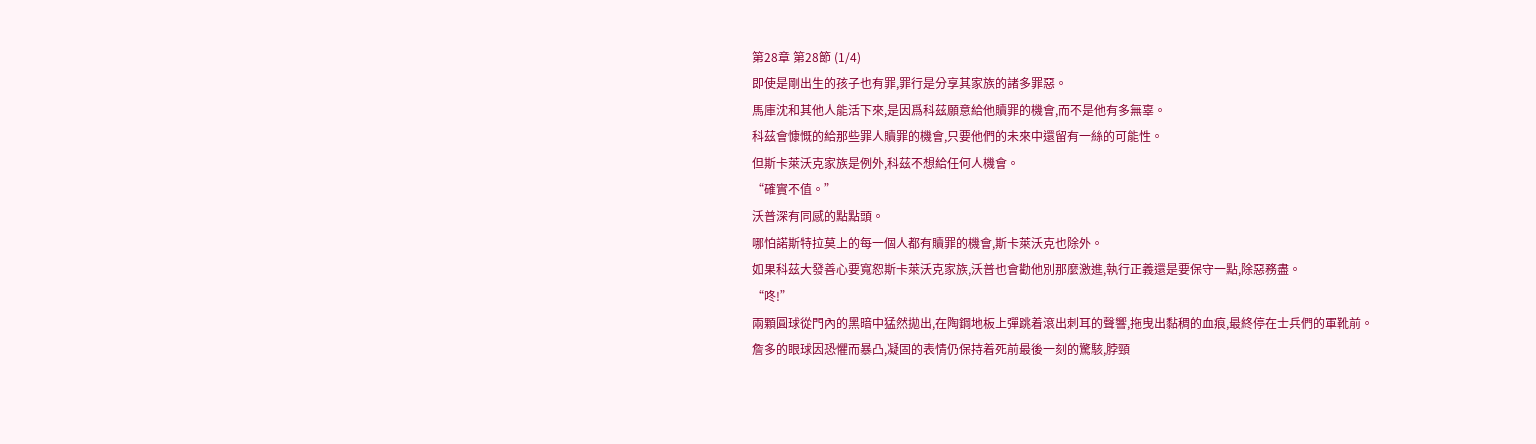第28章 第28節 (1/4)
即使是剛出生的孩子也有罪,罪行是分享其家族的諸多罪惡。
馬庫沈和其他人能活下來,是因爲科茲願意給他贖罪的機會,而不是他有多無辜。
科茲會慷慨的給那些罪人贖罪的機會,只要他們的未來中還留有一絲的可能性。
但斯卡萊沃克家族是例外,科茲不想給任何人機會。
“確實不值。”
沃普深有同感的點點頭。
哪怕諾斯特拉莫上的每一個人都有贖罪的機會,斯卡萊沃克也除外。
如果科茲大發善心要寬恕斯卡萊沃克家族,沃普也會勸他別那麼激進,執行正義還是要保守一點,除惡務盡。
“咚!”
兩顆圓球從門內的黑暗中猛然拋出,在陶鋼地板上彈跳着滾出刺耳的聲響,拖曳出黏稠的血痕,最終停在士兵們的軍靴前。
詹多的眼球因恐懼而暴凸,凝固的表情仍保持着死前最後一刻的驚駭,脖頸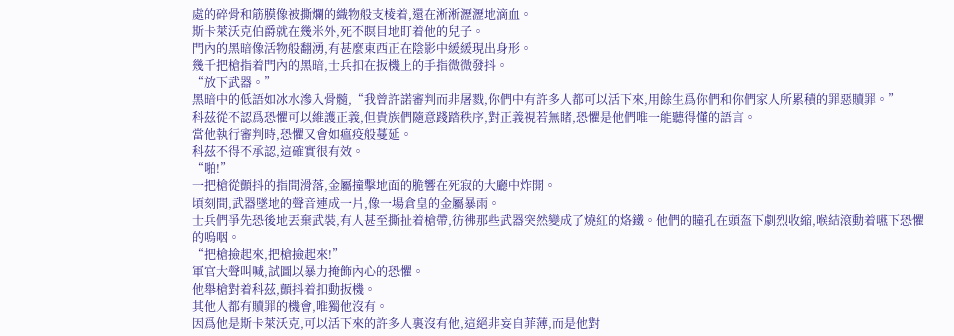處的碎骨和筋膜像被撕爛的織物般支棱着,還在淅淅瀝瀝地滴血。
斯卡萊沃克伯爵就在幾米外,死不瞑目地盯着他的兒子。
門內的黑暗像活物般翻湧,有甚麼東西正在陰影中緩緩現出身形。
幾千把槍指着門內的黑暗,士兵扣在扳機上的手指微微發抖。
“放下武器。”
黑暗中的低語如冰水滲入骨髓,“我曾許諾審判而非屠戮,你們中有許多人都可以活下來,用餘生爲你們和你們家人所累積的罪惡贖罪。”
科茲從不認爲恐懼可以維護正義,但貴族們隨意踐踏秩序,對正義視若無睹,恐懼是他們唯一能聽得懂的語言。
當他執行審判時,恐懼又會如瘟疫般蔓延。
科茲不得不承認,這確實很有效。
“啪!”
一把槍從顫抖的指間滑落,金屬撞擊地面的脆響在死寂的大廳中炸開。
頃刻間,武器墜地的聲音連成一片,像一場倉皇的金屬暴雨。
士兵們爭先恐後地丟棄武裝,有人甚至撕扯着槍帶,彷彿那些武器突然變成了燒紅的烙鐵。他們的瞳孔在頭盔下劇烈收縮,喉結滾動着嚥下恐懼的嗚咽。
“把槍撿起來,把槍撿起來!”
軍官大聲叫喊,試圖以暴力掩飾內心的恐懼。
他舉槍對着科茲,顫抖着扣動扳機。
其他人都有贖罪的機會,唯獨他沒有。
因爲他是斯卡萊沃克,可以活下來的許多人裏沒有他,這絕非妄自菲薄,而是他對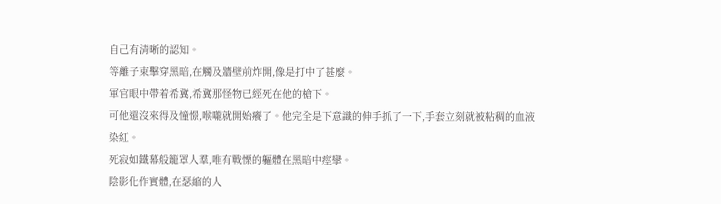自己有清晰的認知。
等離子束擊穿黑暗,在觸及牆壁前炸開,像是打中了甚麼。
軍官眼中帶着希冀,希冀那怪物已經死在他的槍下。
可他還沒來得及憧憬,喉嚨就開始癢了。他完全是下意識的伸手抓了一下,手套立刻就被粘稠的血液染紅。
死寂如鐵幕般籠罩人羣,唯有戰慄的軀體在黑暗中痙攣。
陰影化作實體,在瑟縮的人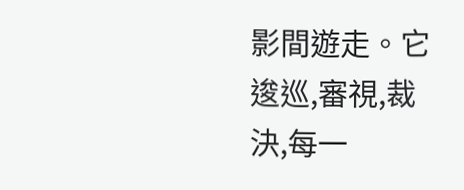影間遊走。它逡巡,審視,裁決,每一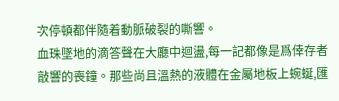次停頓都伴隨着動脈破裂的嘶響。
血珠墜地的滴答聲在大廳中迴盪,每一記都像是爲倖存者敲響的喪鐘。那些尚且溫熱的液體在金屬地板上蜿蜒,匯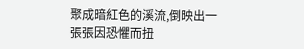聚成暗紅色的溪流,倒映出一張張因恐懼而扭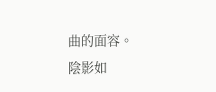曲的面容。
陰影如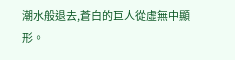潮水般退去,蒼白的巨人從虛無中顯形。